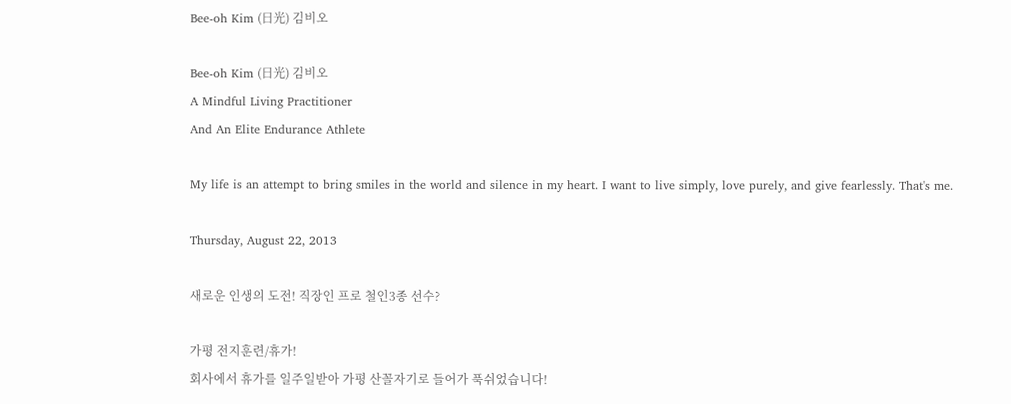Bee-oh Kim (日光) 김비오

Bee-oh Kim (日光) 김비오
A Mindful Living Practitioner
And An Elite Endurance Athlete

My life is an attempt to bring smiles in the world and silence in my heart. I want to live simply, love purely, and give fearlessly. That's me.

Thursday, August 22, 2013

새로운 인생의 도전! 직장인 프로 철인3종 선수?

가평 전지훈련/휴가!
회사에서 휴가를 일주일받아 가평 산꼴자기로 들어가 푹쉬었습니다!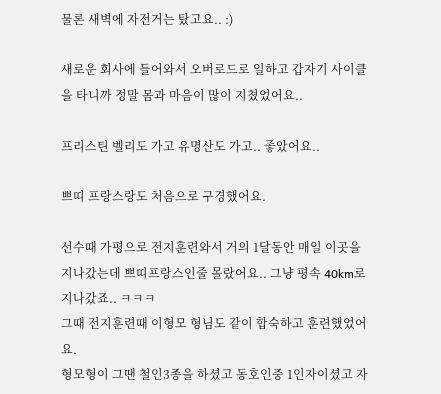물론 새벽에 자전거는 탔고요.. :)

새로운 회사에 들어와서 오버로드로 일하고 갑자기 사이클을 타니까 정말 몸과 마음이 많이 지쳤었어요..

프리스틴 벨리도 가고 유명산도 가고.. 좋았어요..

쁘띠 프랑스랑도 처음으로 구경했어요.

선수때 가평으로 전지훈련와서 거의 1달동안 매일 이곳을 지나갔는데 쁘띠프랑스인줄 몰랐어요.. 그냥 평속 40km로 지나갔죠.. ㅋㅋㅋ
그때 전지훈련때 이형모 형님도 같이 합숙하고 훈련했었어요.
형모형이 그땐 철인3종을 하셨고 동호인중 1인자이셨고 자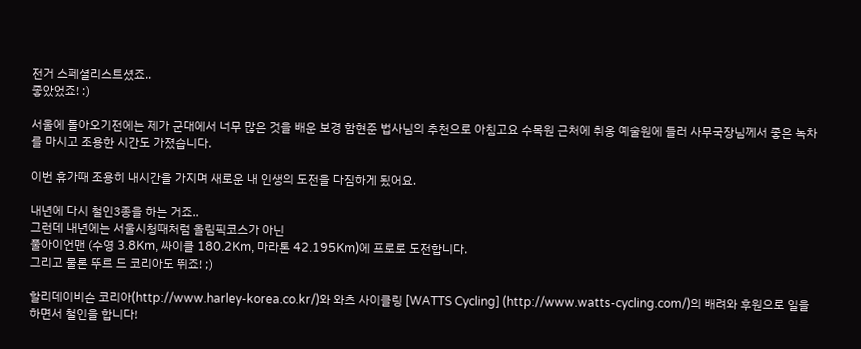전거 스페셜리스트셨죠..
좋았었죠! :)

서울에 돌아오기전에는 제가 군대에서 너무 많은 것을 배운 보경 함현준 법사님의 추천으로 아침고요 수목원 근처에 취옹 예술원에 들러 사무국장님께서 좋은 녹차를 마시고 조용한 시간도 가졌습니다.

이번 휴가때 조용히 내시간을 가지며 새로운 내 인생의 도전을 다짐하게 됬어요.

내년에 다시 철인3종을 하는 거죠..
그런데 내년에는 서울시청때처럼 올림픽코스가 아닌
풀아이언맨 (수영 3.8Km, 싸이클 180.2Km, 마라톤 42.195Km)에 프로로 도전합니다.
그리고 물론 뚜르 드 코리아도 뛰죠! ;)

할리데이비슨 코리아(http://www.harley-korea.co.kr/)와 와츠 사이클링 [WATTS Cycling] (http://www.watts-cycling.com/)의 배려와 후원으로 일을 하면서 철인을 합니다!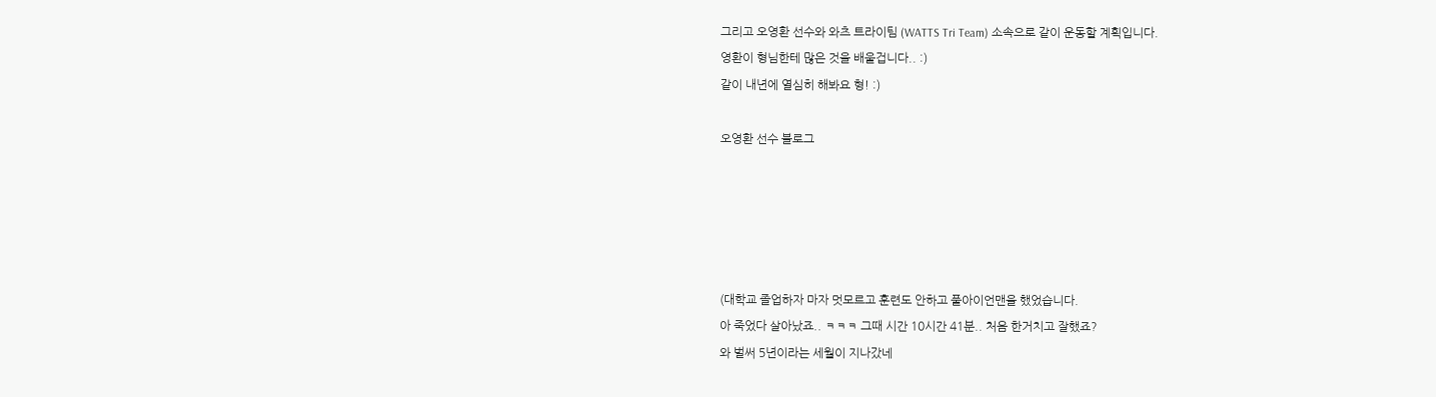그리고 오영환 선수와 와츠 트라이팀 (WATTS Tri Team) 소속으로 같이 운동할 계획입니다.
영환이 형님한테 많은 것을 배울겁니다.. :)
같이 내년에 열심히 해봐요 형! :)

오영환 선수 블로그





(대학교 졸업하자 마자 멋모르고 훈련도 안하고 풀아이언맨을 했었습니다.
아 죽었다 살아났죠.. ㅋㅋㅋ 그때 시간 10시간 41분.. 처음 한거치고 잘했죠?
와 벌써 5년이라는 세월이 지나갔네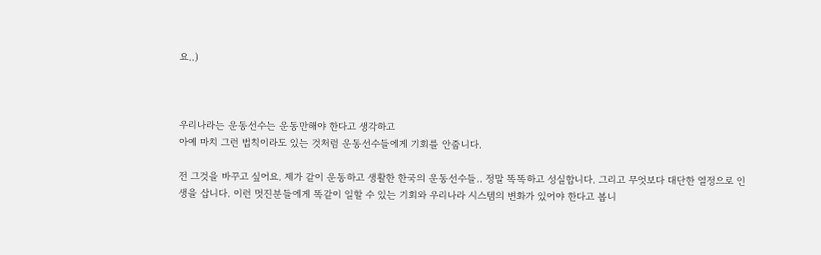요..)



우리나라는 운동선수는 운동만해야 한다고 생각하고
아예 마치 그런 법칙이라도 있는 것처럼 운동선수들에게 기회를 안줍니다.

전 그것을 바꾸고 싶어요. 제가 같이 운동하고 생활한 한국의 운동선수들.. 정말 똑똑하고 성실합니다. 그리고 무엇보다 대단한 열정으로 인생을 삽니다. 이런 멋진분들에게 똑같이 일할 수 있는 기회와 우리나라 시스템의 변화가 있어야 한다고 봅니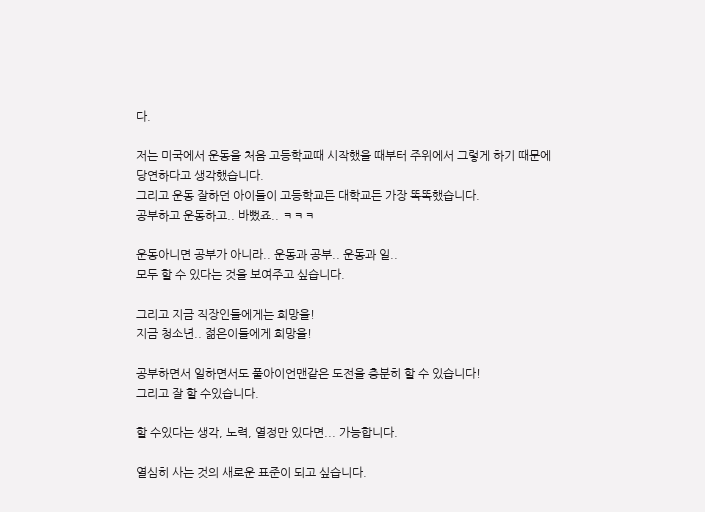다.

저는 미국에서 운동을 처음 고등학교때 시작했을 때부터 주위에서 그렇게 하기 때문에 당연하다고 생각했습니다.
그리고 운동 잘하던 아이들이 고등학교든 대학교든 가장 똑똑했습니다.
공부하고 운동하고.. 바뻤죠.. ㅋㅋㅋ

운동아니면 공부가 아니라.. 운동과 공부.. 운동과 일..
모두 할 수 있다는 것을 보여주고 싶습니다.

그리고 지금 직장인들에게는 희망을!
지금 청소년.. 젊은이들에게 희망을!

공부하면서 일하면서도 풀아이언맨같은 도전을 충분히 할 수 있습니다!
그리고 잘 할 수있습니다.

할 수있다는 생각, 노력, 열정만 있다면... 가능합니다.

열심히 사는 것의 새로운 표준이 되고 싶습니다.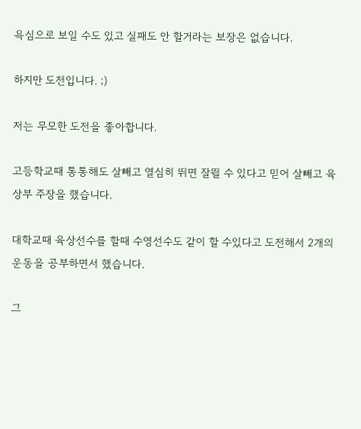욕심으로 보일 수도 있고 실패도 안 할거라는 보장은 없습니다.

하지만 도전입니다. ;)

저는 무모한 도전을 좋아합니다.

고등학교때 통통해도 살빼고 열심히 뛰면 잘뛸 수 있다고 믿어 살빼고 육상부 주장을 했습니다.

대학교때 육상선수를 할때 수영선수도 같이 할 수있다고 도전해서 2개의 운동을 공부하면서 했습니다.

그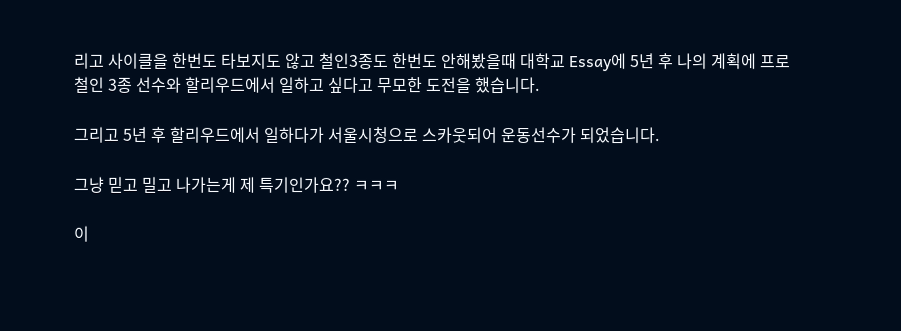리고 사이클을 한번도 타보지도 않고 철인3종도 한번도 안해봤을때 대학교 Essay에 5년 후 나의 계획에 프로 철인 3종 선수와 할리우드에서 일하고 싶다고 무모한 도전을 했습니다.

그리고 5년 후 할리우드에서 일하다가 서울시청으로 스카웃되어 운동선수가 되었습니다.

그냥 믿고 밀고 나가는게 제 특기인가요?? ㅋㅋㅋ

이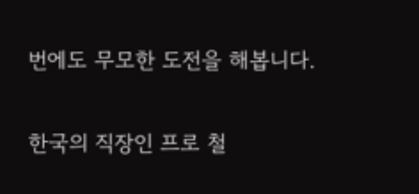번에도 무모한 도전을 해봅니다.

한국의 직장인 프로 철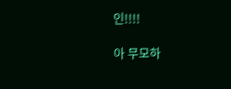인!!!!

아 무모하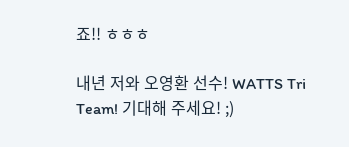죠!! ㅎㅎㅎ

내년 저와 오영환 선수! WATTS Tri Team! 기대해 주세요! ;)